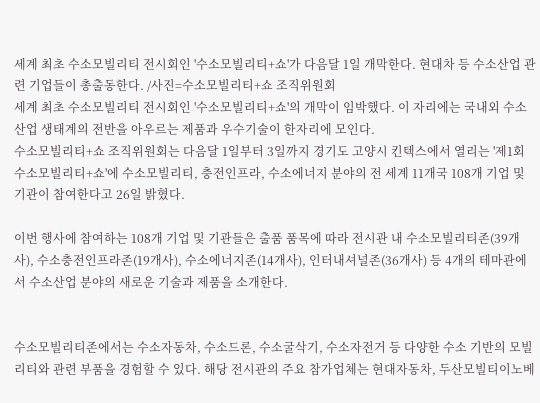세계 최초 수소모빌리티 전시회인 '수소모빌리티+쇼'가 다음달 1일 개막한다. 현대차 등 수소산업 관련 기업들이 총출동한다. /사진=수소모빌리티+쇼 조직위원회
세계 최초 수소모빌리티 전시회인 '수소모빌리티+쇼'의 개막이 임박했다. 이 자리에는 국내외 수소산업 생태계의 전반을 아우르는 제품과 우수기술이 한자리에 모인다.
수소모빌리티+쇼 조직위원회는 다음달 1일부터 3일까지 경기도 고양시 킨텍스에서 열리는 '제1회 수소모빌리티+쇼'에 수소모빌리티, 충전인프라, 수소에너지 분야의 전 세계 11개국 108개 기업 및 기관이 참여한다고 26일 밝혔다.

이번 행사에 참여하는 108개 기업 및 기관들은 출품 품목에 따라 전시관 내 수소모빌리티존(39개사), 수소충전인프라존(19개사), 수소에너지존(14개사), 인터내셔널존(36개사) 등 4개의 테마관에서 수소산업 분야의 새로운 기술과 제품을 소개한다.


수소모빌리티존에서는 수소자동차, 수소드론, 수소굴삭기, 수소자전거 등 다양한 수소 기반의 모빌리티와 관련 부품을 경험할 수 있다. 해당 전시관의 주요 참가업체는 현대자동차, 두산모빌티이노베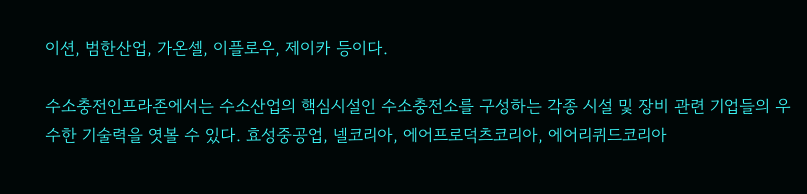이션, 범한산업, 가온셀, 이플로우, 제이카 등이다.

수소충전인프라존에서는 수소산업의 핵심시설인 수소충전소를 구성하는 각종 시설 및 장비 관련 기업들의 우수한 기술력을 엿볼 수 있다. 효성중공업, 넬코리아, 에어프로덕츠코리아, 에어리퀴드코리아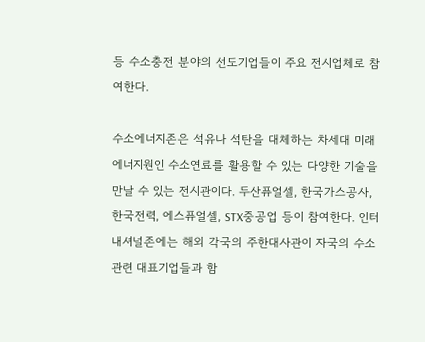등 수소충전 분야의 선도기업들이 주요 전시업체로 참여한다.

수소에너지존은 석유나 석탄을 대체하는 차세대 미래 에너지원인 수소연료를 활용할 수 있는 다양한 기술을 만날 수 있는 전시관이다. 두산퓨얼셀, 한국가스공사, 한국전력, 에스퓨얼셀, STX중공업 등이 참여한다. 인터내셔널존에는 해외 각국의 주한대사관이 자국의 수소 관련 대표기업들과 함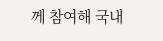께 참여해 국내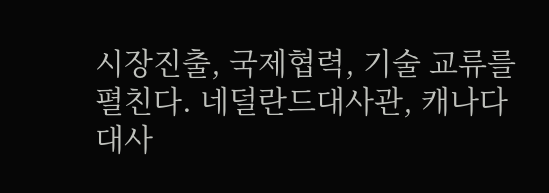시장진출, 국제협력, 기술 교류를 펼친다. 네덜란드대사관, 캐나다대사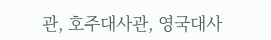관, 호주대사관, 영국대사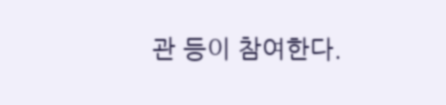관 등이 참여한다.